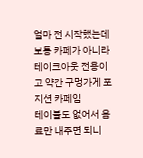얼마 전 시작했는데
보통 카페가 아니라 테이크아웃 전용이고 약간 구멍가게 포지션 카페임
테이블도 없어서 음료만 내주면 되니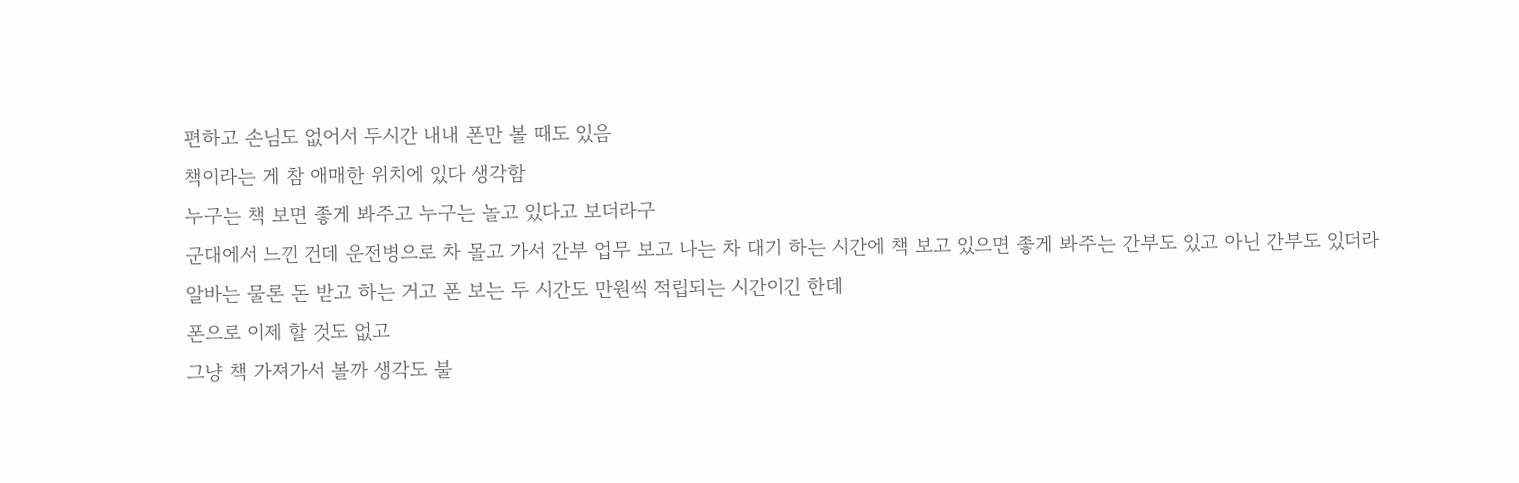편하고 손님도 없어서 두시간 내내 폰만 볼 때도 있음
책이라는 게 참 애매한 위치에 있다 생각함
누구는 책 보면 좋게 봐주고 누구는 놀고 있다고 보더라구
군대에서 느낀 건데 운전병으로 차 몰고 가서 간부 업무 보고 나는 차 대기 하는 시간에 책 보고 있으면 좋게 봐주는 간부도 있고 아닌 간부도 있더라
알바는 물론 돈 받고 하는 거고 폰 보는 두 시간도 만원씩 적립되는 시간이긴 한데
폰으로 이제 할 것도 없고
그냥 책 가져가서 볼까 생각도 불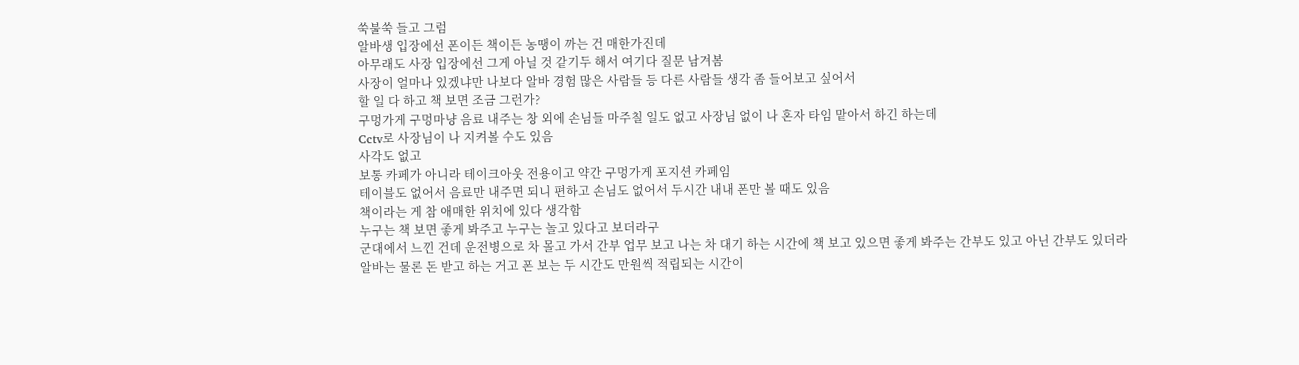쑥불쑥 들고 그럼
알바생 입장에선 폰이든 책이든 농땡이 까는 건 매한가진데
아무래도 사장 입장에선 그게 아닐 것 같기두 해서 여기다 질문 남겨봄
사장이 얼마나 있겠냐만 나보다 알바 경험 많은 사람들 등 다른 사람들 생각 좀 들어보고 싶어서
할 일 다 하고 책 보면 조금 그런가?
구멍가게 구멍마냥 음료 내주는 창 외에 손님들 마주칠 일도 없고 사장님 없이 나 혼자 타임 맡아서 하긴 하는데
Cctv로 사장님이 나 지켜볼 수도 있음
사각도 없고
보통 카페가 아니라 테이크아웃 전용이고 약간 구멍가게 포지션 카페임
테이블도 없어서 음료만 내주면 되니 편하고 손님도 없어서 두시간 내내 폰만 볼 때도 있음
책이라는 게 참 애매한 위치에 있다 생각함
누구는 책 보면 좋게 봐주고 누구는 놀고 있다고 보더라구
군대에서 느낀 건데 운전병으로 차 몰고 가서 간부 업무 보고 나는 차 대기 하는 시간에 책 보고 있으면 좋게 봐주는 간부도 있고 아닌 간부도 있더라
알바는 물론 돈 받고 하는 거고 폰 보는 두 시간도 만원씩 적립되는 시간이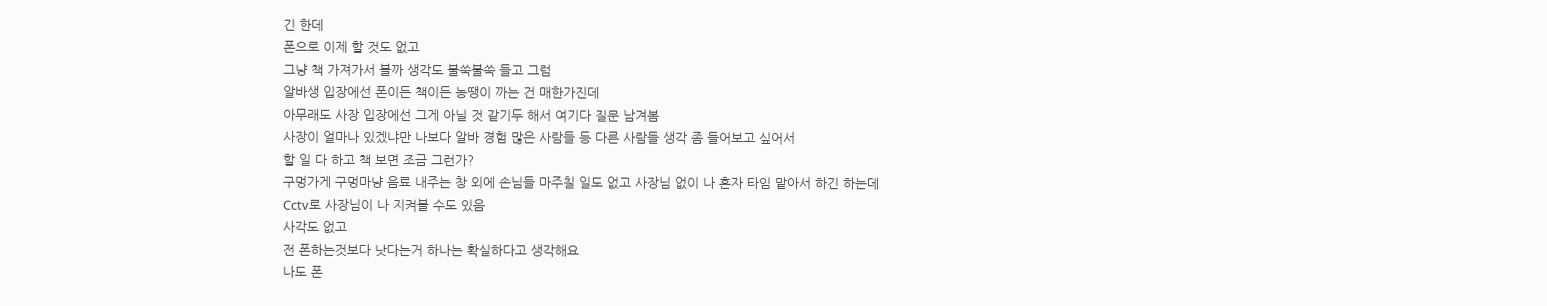긴 한데
폰으로 이제 할 것도 없고
그냥 책 가져가서 볼까 생각도 불쑥불쑥 들고 그럼
알바생 입장에선 폰이든 책이든 농땡이 까는 건 매한가진데
아무래도 사장 입장에선 그게 아닐 것 같기두 해서 여기다 질문 남겨봄
사장이 얼마나 있겠냐만 나보다 알바 경험 많은 사람들 등 다른 사람들 생각 좀 들어보고 싶어서
할 일 다 하고 책 보면 조금 그런가?
구멍가게 구멍마냥 음료 내주는 창 외에 손님들 마주칠 일도 없고 사장님 없이 나 혼자 타임 맡아서 하긴 하는데
Cctv로 사장님이 나 지켜볼 수도 있음
사각도 없고
전 폰하는것보다 낫다는거 하나는 확실하다고 생각해요
나도 폰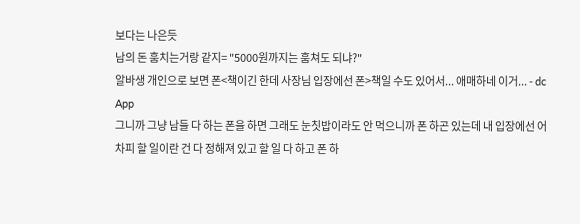보다는 나은듯
남의 돈 훔치는거랑 같지= "5000원까지는 훔쳐도 되냐?"
알바생 개인으로 보면 폰<책이긴 한데 사장님 입장에선 폰>책일 수도 있어서... 애매하네 이거... - dc App
그니까 그냥 남들 다 하는 폰을 하면 그래도 눈칫밥이라도 안 먹으니까 폰 하곤 있는데 내 입장에선 어차피 할 일이란 건 다 정해져 있고 할 일 다 하고 폰 하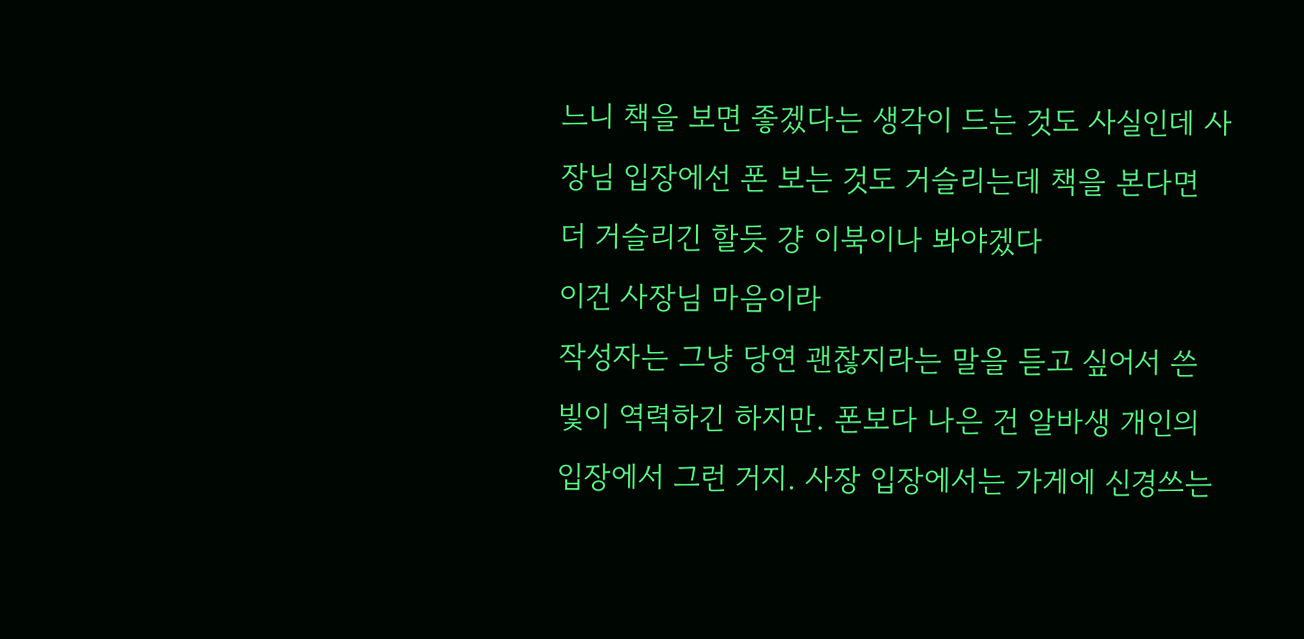느니 책을 보면 좋겠다는 생각이 드는 것도 사실인데 사장님 입장에선 폰 보는 것도 거슬리는데 책을 본다면 더 거슬리긴 할듯 걍 이북이나 봐야겠다
이건 사장님 마음이라
작성자는 그냥 당연 괜찮지라는 말을 듣고 싶어서 쓴 빛이 역력하긴 하지만. 폰보다 나은 건 알바생 개인의 입장에서 그런 거지. 사장 입장에서는 가게에 신경쓰는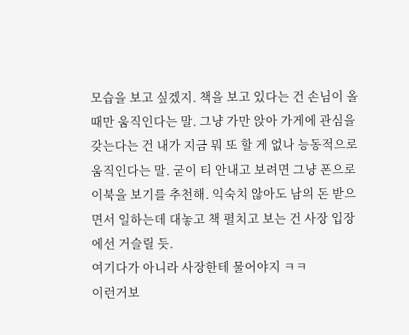모습을 보고 싶겠지. 책을 보고 있다는 건 손님이 올 때만 움직인다는 말. 그냥 가만 앉아 가게에 관심을 갖는다는 건 내가 지금 뭐 또 할 게 없나 능동적으로 움직인다는 말. 굳이 티 안내고 보려면 그냥 폰으로 이북을 보기를 추천해. 익숙치 않아도 남의 돈 받으면서 일하는데 대놓고 책 펼치고 보는 건 사장 입장에선 거슬릴 듯.
여기다가 아니라 사장한테 물어야지 ㅋㅋ
이런거보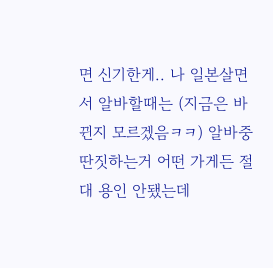면 신기한게.. 나 일본살면서 알바할때는 (지금은 바뀐지 모르겠음ㅋㅋ) 알바중 딴짓하는거 어떤 가게든 절대 용인 안됐는데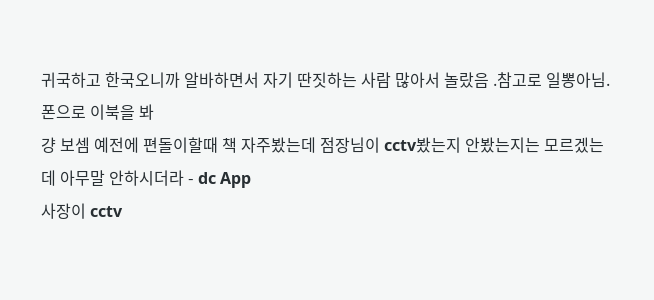귀국하고 한국오니까 알바하면서 자기 딴짓하는 사람 많아서 놀랐음 .참고로 일뽕아님.
폰으로 이북을 봐
걍 보셈 예전에 편돌이할때 책 자주봤는데 점장님이 cctv봤는지 안봤는지는 모르겠는데 아무말 안하시더라 - dc App
사장이 cctv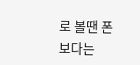로 볼땐 폰보다는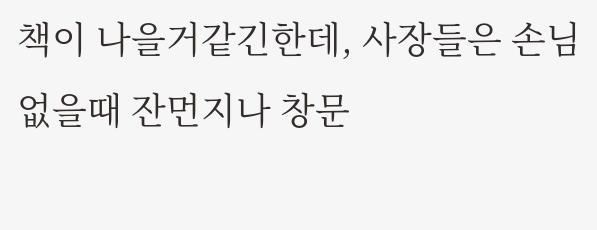책이 나을거같긴한데, 사장들은 손님없을때 잔먼지나 창문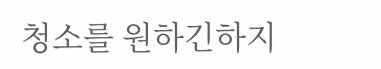청소를 원하긴하지